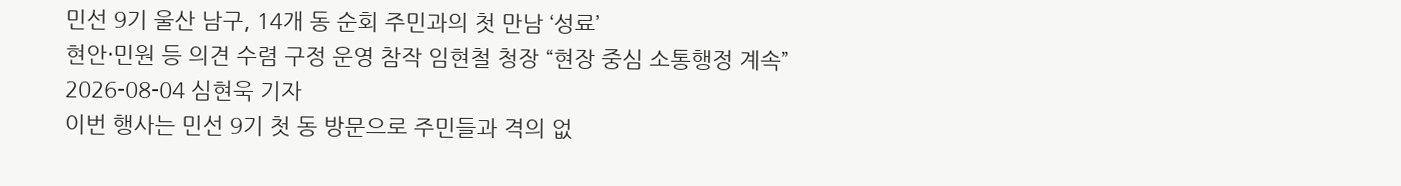민선 9기 울산 남구, 14개 동 순회 주민과의 첫 만남 ‘성료’
현안·민원 등 의견 수렴 구정 운영 참작 임현철 청장 “현장 중심 소통행정 계속”
2026-08-04 심현욱 기자
이번 행사는 민선 9기 첫 동 방문으로 주민들과 격의 없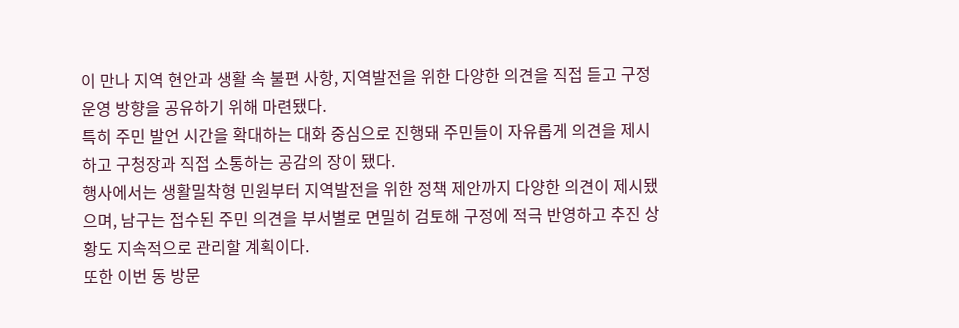이 만나 지역 현안과 생활 속 불편 사항, 지역발전을 위한 다양한 의견을 직접 듣고 구정 운영 방향을 공유하기 위해 마련됐다.
특히 주민 발언 시간을 확대하는 대화 중심으로 진행돼 주민들이 자유롭게 의견을 제시하고 구청장과 직접 소통하는 공감의 장이 됐다.
행사에서는 생활밀착형 민원부터 지역발전을 위한 정책 제안까지 다양한 의견이 제시됐으며, 남구는 접수된 주민 의견을 부서별로 면밀히 검토해 구정에 적극 반영하고 추진 상황도 지속적으로 관리할 계획이다.
또한 이번 동 방문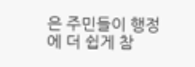은 주민들이 행정에 더 쉽게 참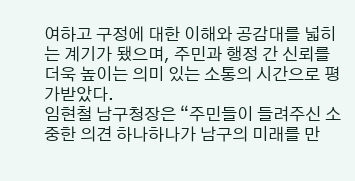여하고 구정에 대한 이해와 공감대를 넓히는 계기가 됐으며, 주민과 행정 간 신뢰를 더욱 높이는 의미 있는 소통의 시간으로 평가받았다.
임현철 남구청장은 “주민들이 들려주신 소중한 의견 하나하나가 남구의 미래를 만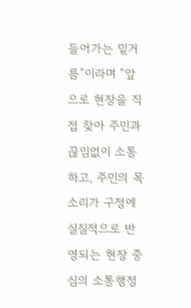들어가는 밑거름”이라며 “앞으로 현장을 직접 찾아 주민과 끊임없이 소통하고, 주민의 목소리가 구정에 실질적으로 반영되는 현장 중심의 소통행정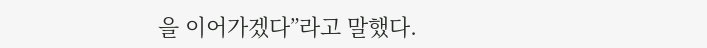을 이어가겠다”라고 말했다.